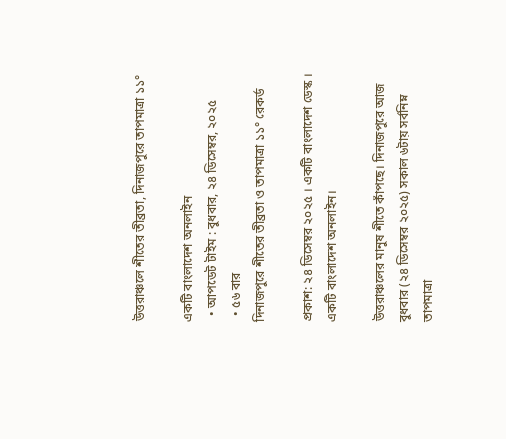উত্তরাঞ্চলে শীতের তীব্রতা, দিনাজপুরে তাপমাত্রা ১১°

একটি বাংলাদেশ অনলাইন
  • আপডেট টাইম : বুধবার, ২৪ ডিসেম্বর, ২০২৫
  • ৫৬ বার
দিনাজপুরে শীতের তীব্রতা ও তাপমাত্রা ১১° রেকর্ড

প্রকাশ: ২৪ ডিসেম্বর ২০২৫ । একটি বাংলাদেশ ডেস্ক । একটি বাংলাদেশ অনলাইন।

উত্তরাঞ্চলের মানুষ শীতে কাঁপছে। দিনাজপুরে আজ বুধবার (২৪ ডিসেম্বর ২০২৫) সকাল ৬টায় সর্বনিম্ন তাপমাত্রা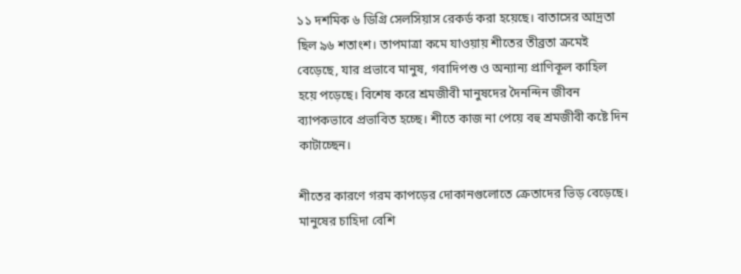১১ দশমিক ৬ ডিগ্রি সেলসিয়াস রেকর্ড করা হয়েছে। বাতাসের আদ্রতা ছিল ৯৬ শতাংশ। তাপমাত্রা কমে যাওয়ায় শীতের তীব্রতা ক্রমেই বেড়েছে, যার প্রভাবে মানুষ, গবাদিপশু ও অন্যান্য প্রাণিকূল কাহিল হয়ে পড়েছে। বিশেষ করে শ্রমজীবী মানুষদের দৈনন্দিন জীবন ব্যাপকভাবে প্রভাবিত হচ্ছে। শীতে কাজ না পেয়ে বহু শ্রমজীবী কষ্টে দিন কাটাচ্ছেন।

শীতের কারণে গরম কাপড়ের দোকানগুলোতে ক্রেতাদের ভিড় বেড়েছে। মানুষের চাহিদা বেশি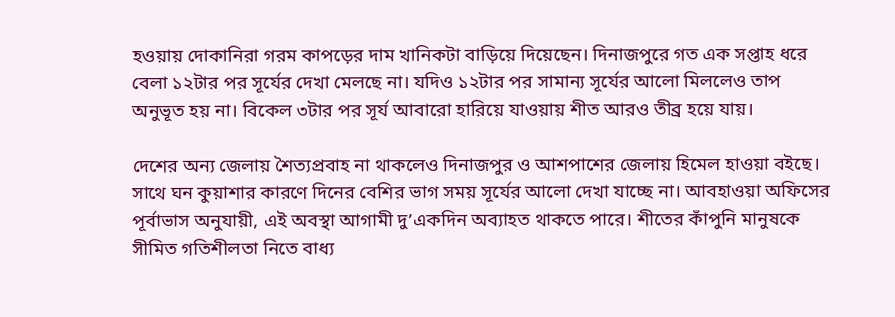হওয়ায় দোকানিরা গরম কাপড়ের দাম খানিকটা বাড়িয়ে দিয়েছেন। দিনাজপুরে গত এক সপ্তাহ ধরে বেলা ১২টার পর সূর্যের দেখা মেলছে না। যদিও ১২টার পর সামান্য সূর্যের আলো মিললেও তাপ অনুভূত হয় না। বিকেল ৩টার পর সূর্য আবারো হারিয়ে যাওয়ায় শীত আরও তীব্র হয়ে যায়।

দেশের অন্য জেলায় শৈত্যপ্রবাহ না থাকলেও দিনাজপুর ও আশপাশের জেলায় হিমেল হাওয়া বইছে। সাথে ঘন কুয়াশার কারণে দিনের বেশির ভাগ সময় সূর্যের আলো দেখা যাচ্ছে না। আবহাওয়া অফিসের পূর্বাভাস অনুযায়ী, এই অবস্থা আগামী দু’একদিন অব্যাহত থাকতে পারে। শীতের কাঁপুনি মানুষকে সীমিত গতিশীলতা নিতে বাধ্য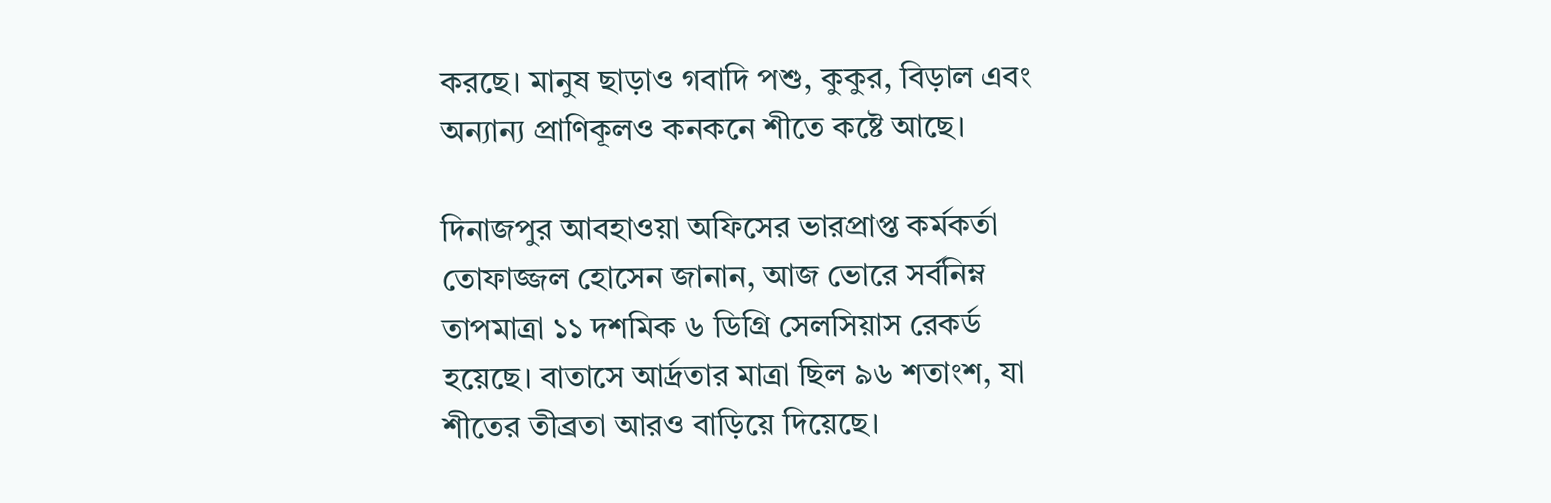করছে। মানুষ ছাড়াও গবাদি পশু, কুকুর, বিড়াল এবং অন্যান্য প্রাণিকূলও কনকনে শীতে কষ্টে আছে।

দিনাজপুর আবহাওয়া অফিসের ভারপ্রাপ্ত কর্মকর্তা তোফাজ্জল হোসেন জানান, আজ ভোরে সর্বনিম্ন তাপমাত্রা ১১ দশমিক ৬ ডিগ্রি সেলসিয়াস রেকর্ড হয়েছে। বাতাসে আর্দ্রতার মাত্রা ছিল ৯৬ শতাংশ, যা শীতের তীব্রতা আরও বাড়িয়ে দিয়েছে।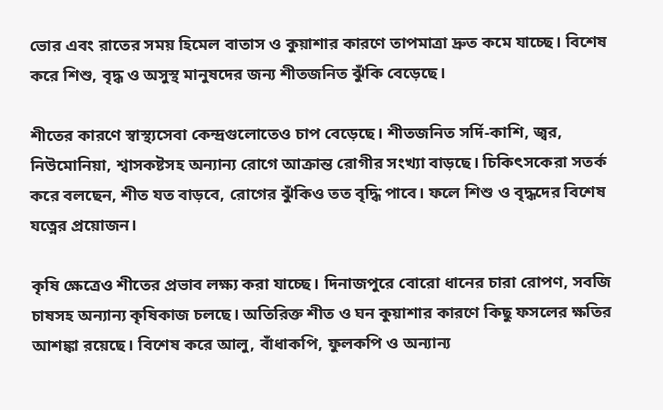ভোর এবং রাতের সময় হিমেল বাতাস ও কুয়াশার কারণে তাপমাত্রা দ্রুত কমে যাচ্ছে। বিশেষ করে শিশু, বৃদ্ধ ও অসুস্থ মানুষদের জন্য শীতজনিত ঝুঁকি বেড়েছে।

শীতের কারণে স্বাস্থ্যসেবা কেন্দ্রগুলোতেও চাপ বেড়েছে। শীতজনিত সর্দি-কাশি, জ্বর, নিউমোনিয়া, শ্বাসকষ্টসহ অন্যান্য রোগে আক্রান্ত রোগীর সংখ্যা বাড়ছে। চিকিৎসকেরা সতর্ক করে বলছেন, শীত যত বাড়বে, রোগের ঝুঁকিও তত বৃদ্ধি পাবে। ফলে শিশু ও বৃদ্ধদের বিশেষ যত্নের প্রয়োজন।

কৃষি ক্ষেত্রেও শীতের প্রভাব লক্ষ্য করা যাচ্ছে। দিনাজপুরে বোরো ধানের চারা রোপণ, সবজি চাষসহ অন্যান্য কৃষিকাজ চলছে। অতিরিক্ত শীত ও ঘন কুয়াশার কারণে কিছু ফসলের ক্ষতির আশঙ্কা রয়েছে। বিশেষ করে আলু, বাঁধাকপি, ফুলকপি ও অন্যান্য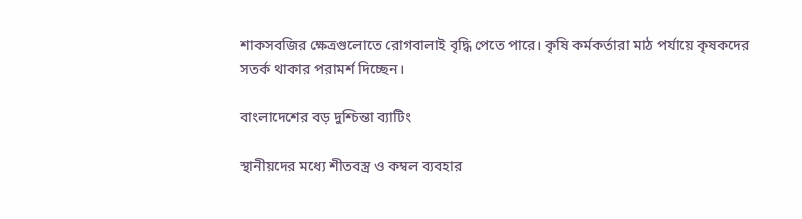শাকসবজির ক্ষেত্রগুলোতে রোগবালাই বৃদ্ধি পেতে পারে। কৃষি কর্মকর্তারা মাঠ পর্যায়ে কৃষকদের সতর্ক থাকার পরামর্শ দিচ্ছেন।

বাংলাদেশের বড় দুশ্চিন্তা ব্যাটিং

স্থানীয়দের মধ্যে শীতবস্ত্র ও কম্বল ব্যবহার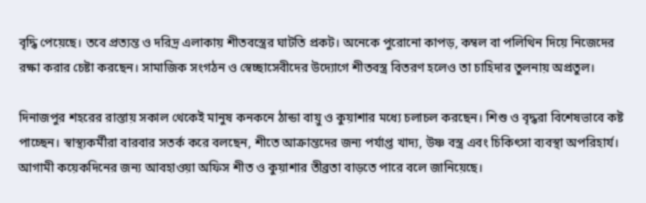বৃদ্ধি পেয়েছে। তবে প্রত্যন্ত ও দরিদ্র এলাকায় শীতবস্ত্রের ঘাটতি প্রকট। অনেকে পুরোনো কাপড়, কম্বল বা পলিথিন দিয়ে নিজেদের রক্ষা করার চেষ্টা করছেন। সামাজিক সংগঠন ও স্বেচ্ছাসেবীদের উদ্যোগে শীতবস্ত্র বিতরণ হলেও তা চাহিদার তুলনায় অপ্রতুল।

দিনাজপুর শহরের রাস্তায় সকাল থেকেই মানুষ কনকনে ঠান্ডা বায়ু ও কুয়াশার মধ্যে চলাচল করছেন। শিশু ও বৃদ্ধরা বিশেষভাবে কষ্ট পাচ্ছেন। স্বাস্থ্যকর্মীরা বারবার সতর্ক করে বলছেন, শীতে আক্রান্তদের জন্য পর্যাপ্ত খাদ্য, উষ্ণ বস্ত্র এবং চিকিৎসা ব্যবস্থা অপরিহার্য। আগামী কয়েকদিনের জন্য আবহাওয়া অফিস শীত ও কুয়াশার তীব্রতা বাড়তে পারে বলে জানিয়েছে।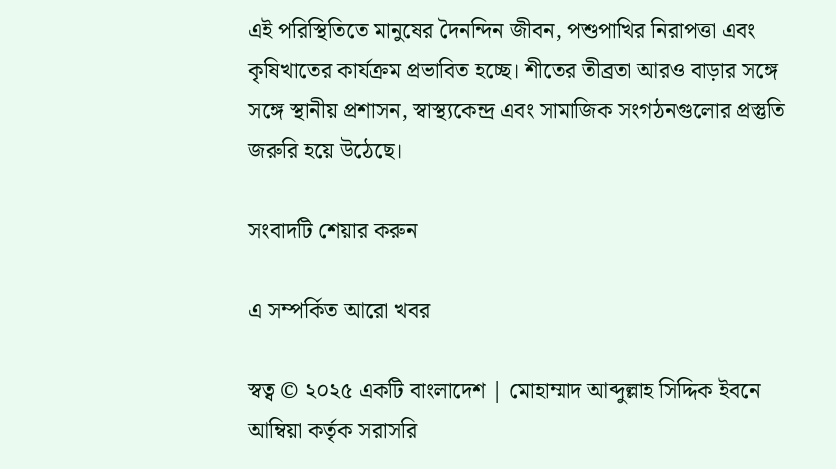এই পরিস্থিতিতে মানুষের দৈনন্দিন জীবন, পশুপাখির নিরাপত্তা এবং কৃষিখাতের কার্যক্রম প্রভাবিত হচ্ছে। শীতের তীব্রতা আরও বাড়ার সঙ্গে সঙ্গে স্থানীয় প্রশাসন, স্বাস্থ্যকেন্দ্র এবং সামাজিক সংগঠনগুলোর প্রস্তুতি জরুরি হয়ে উঠেছে।

সংবাদটি শেয়ার করুন

এ সম্পর্কিত আরো খবর

স্বত্ব © ২০২৫ একটি বাংলাদেশ | মোহাম্মাদ আব্দুল্লাহ সিদ্দিক ইবনে আম্বিয়া কর্তৃক সরাসরি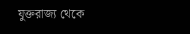যুক্তরাজ্য থেকে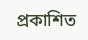প্রকাশিত